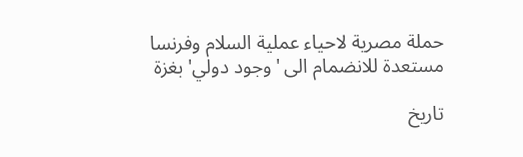حملة مصرية لاحياء عملية السلام وفرنسا مستعدة للانضمام الى 'وجود دولي' بغزة

تاريخ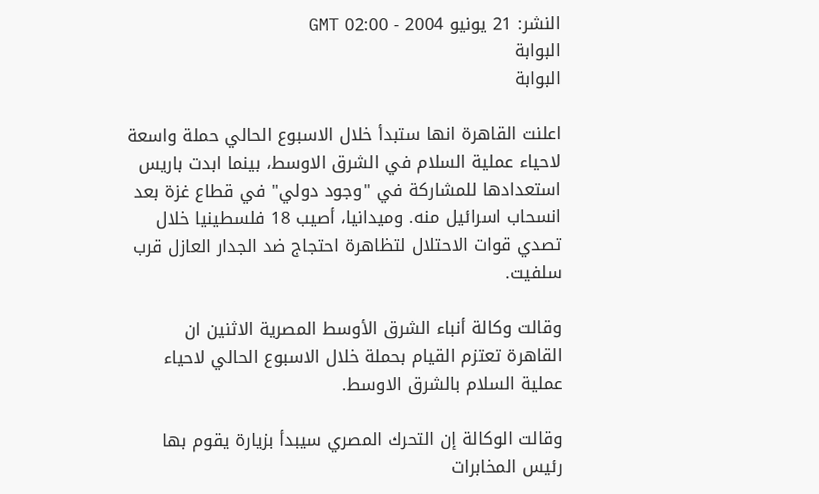النشر: 21 يونيو 2004 - 02:00 GMT
البوابة
البوابة

اعلنت القاهرة انها ستبدأ خلال الاسبوع الحالي حملة واسعة لاحياء عملية السلام في الشرق الاوسط، بينما ابدت باريس استعدادها للمشاركة في "وجود دولي" في قطاع غزة بعد انسحاب اسرائيل منه. وميدانيا، أصيب 18 فلسطينيا خلال تصدي قوات الاحتلال لتظاهرة احتجاج ضد الجدار العازل قرب سلفيت.

وقالت وكالة أنباء الشرق الأوسط المصرية الاثنين ان القاهرة تعتزم القيام بحملة خلال الاسبوع الحالي لاحياء عملية السلام بالشرق الاوسط.

وقالت الوكالة إن التحرك المصري سيبدأ بزيارة يقوم بها رئيس المخابرات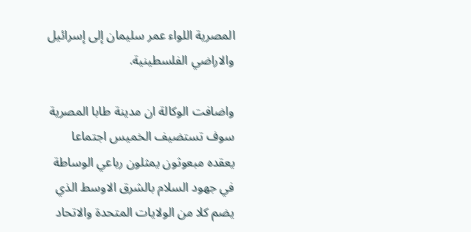المصرية اللواء عمر سليمان إلى إسرائيل والاراضي الفلسطينية.

واضافت الوكالة ان مدينة طابا المصرية سوف تستضيف الخميس اجتماعا يعقده مبعوثون يمثلون رباعي الوساطة في جهود السلام بالشرق الاوسط الذي يضم كلا من الولايات المتحدة والاتحاد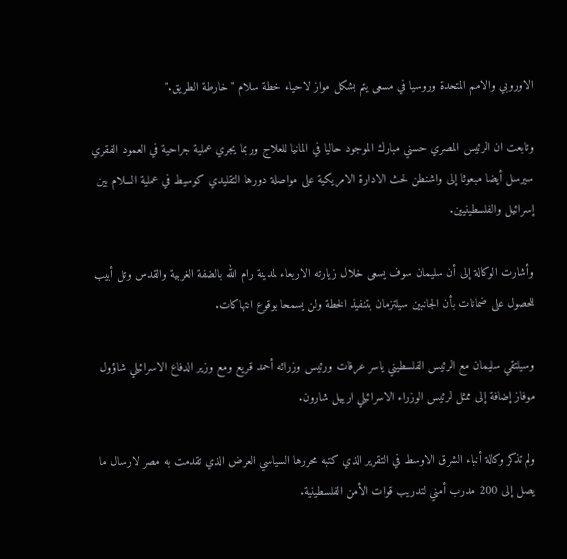الاوروبي والامم المتحدة وروسيا في مسعى يتم بشكل مواز لاحياء خطة سلام "خارطة الطريق."

وتابعت ان الرئيس المصري حسني مبارك الموجود حاليا في المانيا للعلاج وربما يجري عملية جراحية في العمود الفقري سيرسل أيضا مبعوثا إلى واشنطن لحث الادارة الامريكية على مواصلة دورها التقليدي كوسيط في عملية السلام بين إسرائيل والفلسطينيين.

وأشارت الوكالة إلى أن سليمان سوف يسعى خلال زيارته الاربعاء لمدينة رام الله بالضفة الغربية والقدس وتل أبيب للحصول على ضمانات بأن الجانبين سيلتزمان بتنفيذ الخطة ولن يسمحا بوقوع انتهاكات.

وسيلتقي سليمان مع الرئيس الفلسطيني ياسر عرفات ورئيس وزرائه أحمد قريع ومع وزير الدفاع الاسرائيلي شاؤول موفاز إضافة إلى ممثل لرئيس الوزراء الاسرائيلي ارييل شارون.

ولم تذكر وكالة أنباء الشرق الاوسط في التقرير الذي كتبه محررها السياسي العرض الذي تقدمت به مصر لارسال ما يصل إلى 200 مدرب أمني لتدريب قوات الأمن الفلسطينية.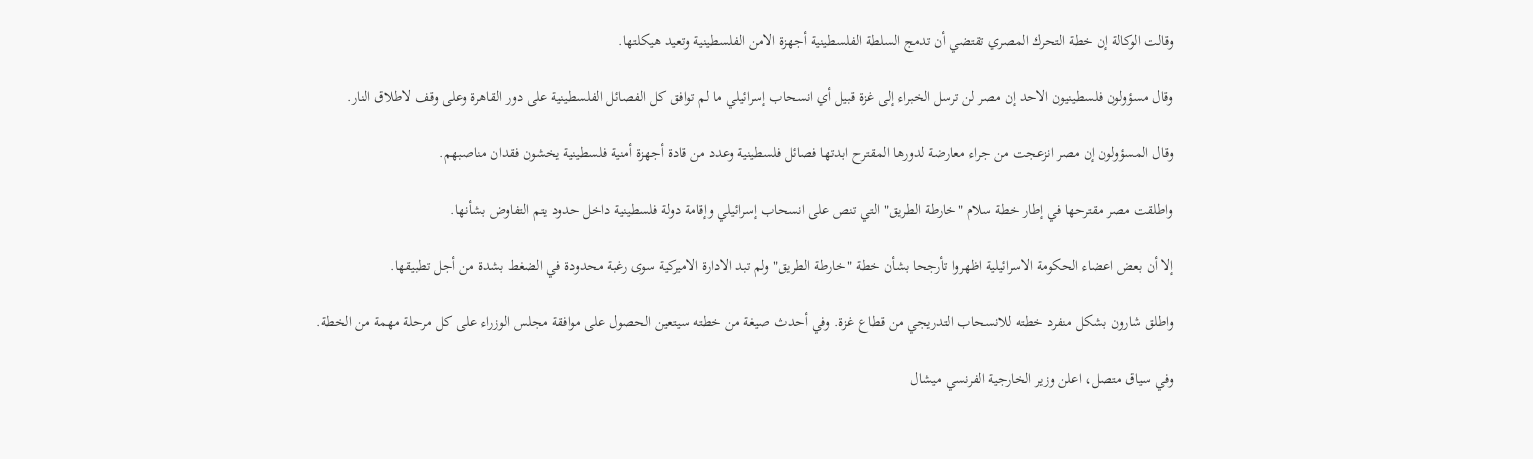وقالت الوكالة إن خطة التحرك المصري تقتضي أن تدمج السلطة الفلسطينية أجهزة الامن الفلسطينية وتعيد هيكلتها.

وقال مسؤولون فلسطينيون الاحد إن مصر لن ترسل الخبراء إلى غزة قبيل أي انسحاب إسرائيلي ما لم توافق كل الفصائل الفلسطينية على دور القاهرة وعلى وقف لاطلاق النار.

وقال المسؤولون إن مصر انزعجت من جراء معارضة لدورها المقترح ابدتها فصائل فلسطينية وعدد من قادة أجهزة أمنية فلسطينية يخشون فقدان مناصبهم.

واطلقت مصر مقترحها في إطار خطة سلام "خارطة الطريق" التي تنص على انسحاب إسرائيلي وإقامة دولة فلسطينية داخل حدود يتم التفاوض بشأنها.

إلا أن بعض اعضاء الحكومة الاسرائيلية اظهروا تأرجحا بشأن خطة "خارطة الطريق" ولم تبد الادارة الاميركية سوى رغبة محدودة في الضغط بشدة من أجل تطبيقها.

واطلق شارون بشكل منفرد خطته للانسحاب التدريجي من قطاع غزة. وفي أحدث صيغة من خطته سيتعين الحصول على موافقة مجلس الوزراء على كل مرحلة مهمة من الخطة.

وفي سياق متصل، اعلن وزير الخارجية الفرنسي ميشال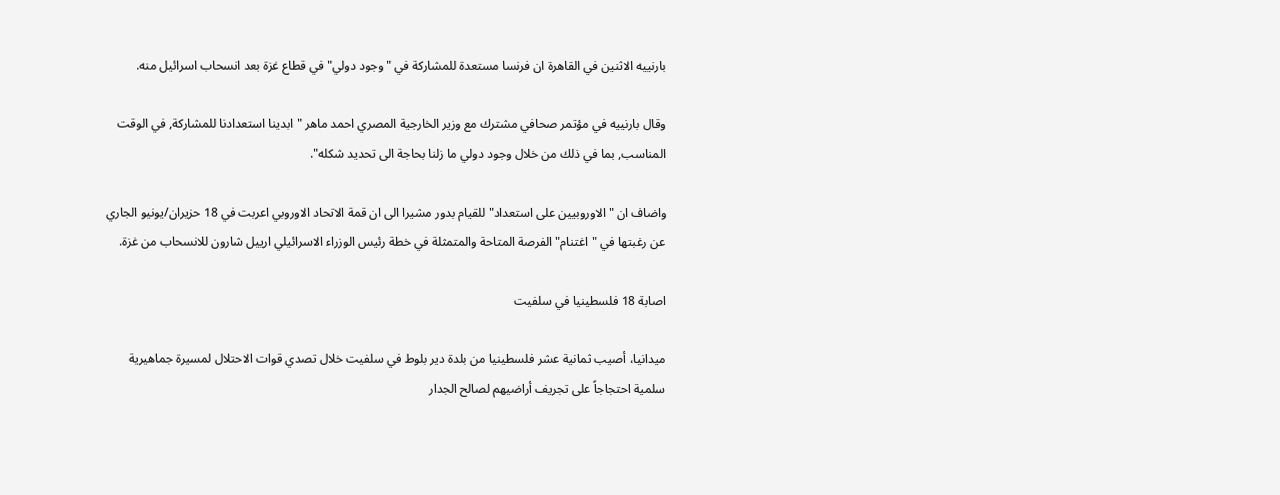بارنييه الاثنين في القاهرة ان فرنسا مستعدة للمشاركة في "وجود دولي" في قطاع غزة بعد انسحاب اسرائيل منه.

وقال بارنييه في مؤتمر صحافي مشترك مع وزير الخارجية المصري احمد ماهر "ابدينا استعدادنا للمشاركة, في الوقت المناسب, بما في ذلك من خلال وجود دولي ما زلنا بحاجة الى تحديد شكله".

واضاف ان "الاوروبيين على استعداد" للقيام بدور مشيرا الى ان قمة الاتحاد الاوروبي اعربت في 18 حزيران/يونيو الجاري عن رغبتها في "اغتنام" الفرصة المتاحة والمتمثلة في خطة رئيس الوزراء الاسرائيلي ارييل شارون للانسحاب من غزة.

اصابة 18 فلسطينيا في سلفيت

ميدانيا، أصيب ثمانية عشر فلسطينيا من بلدة دير بلوط في سلفيت خلال تصدي قوات الاحتلال لمسيرة جماهيرية سلمية احتجاجاً على تجريف أراضيهم لصالح الجدار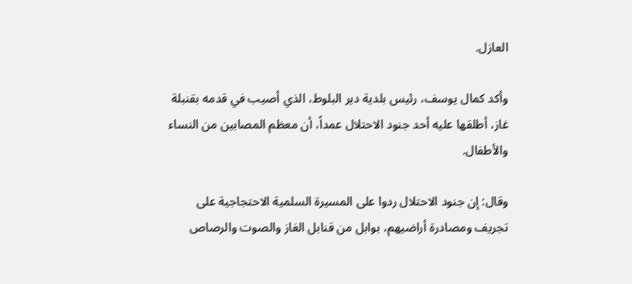العازل.

وأكد كمال يوسف، رئيس بلدية دير البلوط، الذي أصيب في قدمه بقنبلة غاز، أطلقها عليه أحد جنود الاحتلال عمداً، أن معظم المصابين من النساء والأطفال.

وقال: إن جنود الاحتلال ردوا على المسيرة السلمية الاحتجاجية على تجريف ومصادرة أراضيهم، بوابل من قنابل الغاز والصوت والرصاص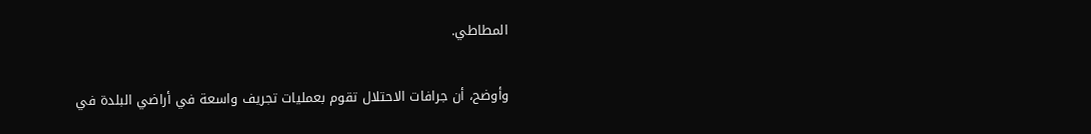المطاطي.

وأوضح، أن جرافات الاحتلال تقوم بعمليات تجريف واسعة في أراضي البلدة في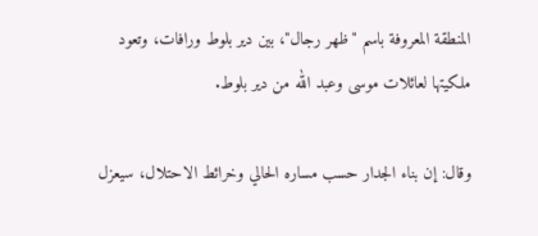المنطقة المعروفة باسم "ظهر رجال"، بين دير بلوط ورافات، وتعود ملكيتها لعائلات موسى وعبد الله من دير بلوط.

وقال: إن بناء الجدار حسب مساره الحالي وخرائط الاحتلال، سيعزل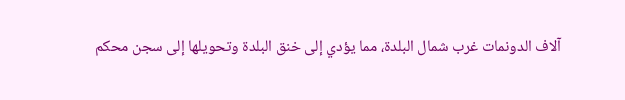آلاف الدونمات غرب شمال البلدة، مما يؤدي إلى خنق البلدة وتحويلها إلى سجن محكم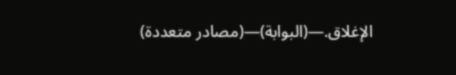الإغلاق.—(البوابة)—(مصادر متعددة)